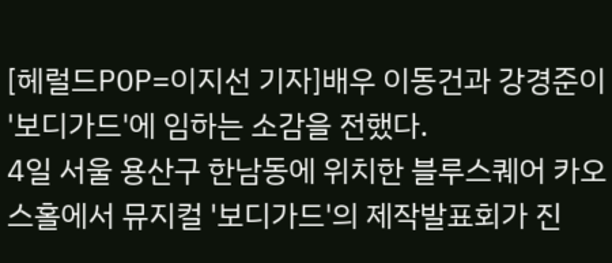[헤럴드POP=이지선 기자]배우 이동건과 강경준이 '보디가드'에 임하는 소감을 전했다.
4일 서울 용산구 한남동에 위치한 블루스퀘어 카오스홀에서 뮤지컬 '보디가드'의 제작발표회가 진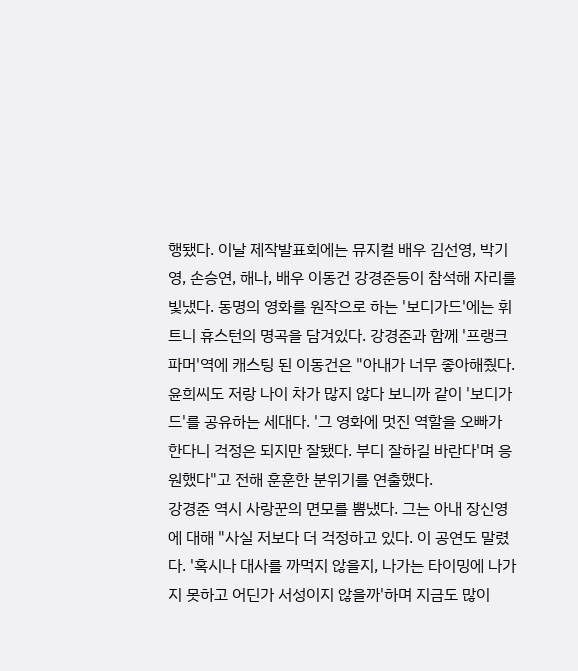행됐다. 이날 제작발표회에는 뮤지컬 배우 김선영, 박기영, 손승연, 해나, 배우 이동건 강경준등이 참석해 자리를 빛냈다. 동명의 영화를 원작으로 하는 '보디가드'에는 휘트니 휴스턴의 명곡을 담겨있다. 강경준과 함께 '프랭크 파머'역에 캐스팅 된 이동건은 "아내가 너무 좋아해줬다. 윤희씨도 저랑 나이 차가 많지 않다 보니까 같이 '보디가드'를 공유하는 세대다. '그 영화에 멋진 역할을 오빠가 한다니 걱정은 되지만 잘됐다. 부디 잘하길 바란다'며 응원했다"고 전해 훈훈한 분위기를 연출했다.
강경준 역시 사랑꾼의 면모를 뽐냈다. 그는 아내 장신영에 대해 "사실 저보다 더 걱정하고 있다. 이 공연도 말렸다. '혹시나 대사를 까먹지 않을지, 나가는 타이밍에 나가지 못하고 어딘가 서성이지 않을까'하며 지금도 많이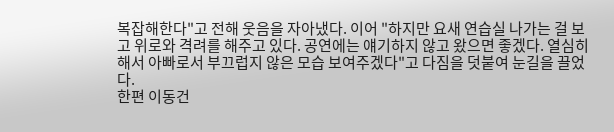복잡해한다"고 전해 웃음을 자아냈다. 이어 "하지만 요새 연습실 나가는 걸 보고 위로와 격려를 해주고 있다. 공연에는 얘기하지 않고 왔으면 좋겠다. 열심히 해서 아빠로서 부끄럽지 않은 모습 보여주겠다"고 다짐을 덧붙여 눈길을 끌었다.
한편 이동건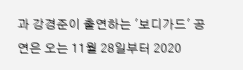과 강경준이 출연하는 '보디가드' 공연은 오는 11월 28일부터 2020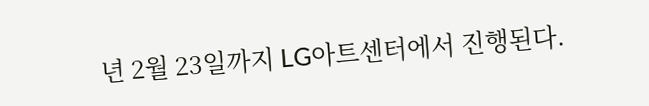년 2월 23일까지 LG아트센터에서 진행된다.